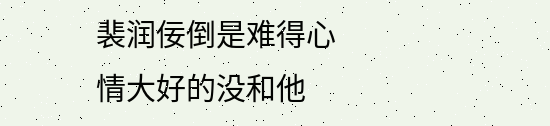裴润佞倒是难得心情大好的没和他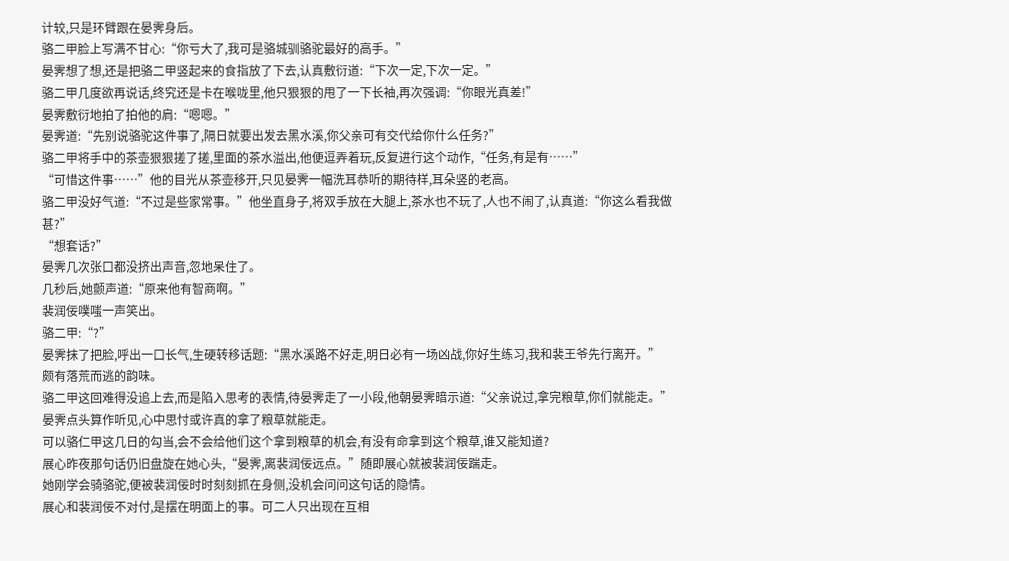计较,只是环臂跟在晏霁身后。
骆二甲脸上写满不甘心:“你亏大了,我可是骆城驯骆驼最好的高手。”
晏霁想了想,还是把骆二甲竖起来的食指放了下去,认真敷衍道:“下次一定,下次一定。”
骆二甲几度欲再说话,终究还是卡在喉咙里,他只狠狠的甩了一下长袖,再次强调:“你眼光真差!”
晏霁敷衍地拍了拍他的肩:“嗯嗯。”
晏霁道:“先别说骆驼这件事了,隔日就要出发去黑水溪,你父亲可有交代给你什么任务?”
骆二甲将手中的茶壶狠狠搓了搓,里面的茶水溢出,他便逗弄着玩,反复进行这个动作,“任务,有是有……”
“可惜这件事……”他的目光从茶壶移开,只见晏霁一幅洗耳恭听的期待样,耳朵竖的老高。
骆二甲没好气道:“不过是些家常事。”他坐直身子,将双手放在大腿上,茶水也不玩了,人也不闹了,认真道:“你这么看我做甚?”
“想套话?”
晏霁几次张口都没挤出声音,忽地呆住了。
几秒后,她颤声道:“原来他有智商啊。”
裴润佞噗嗤一声笑出。
骆二甲:“?”
晏霁抹了把脸,呼出一口长气,生硬转移话题:“黑水溪路不好走,明日必有一场凶战,你好生练习,我和裴王爷先行离开。”
颇有落荒而逃的韵味。
骆二甲这回难得没追上去,而是陷入思考的表情,待晏霁走了一小段,他朝晏霁暗示道:“父亲说过,拿完粮草,你们就能走。”
晏霁点头算作听见,心中思忖或许真的拿了粮草就能走。
可以骆仁甲这几日的勾当,会不会给他们这个拿到粮草的机会,有没有命拿到这个粮草,谁又能知道?
展心昨夜那句话仍旧盘旋在她心头,“晏霁,离裴润佞远点。”随即展心就被裴润佞踹走。
她刚学会骑骆驼,便被裴润佞时时刻刻抓在身侧,没机会问问这句话的隐情。
展心和裴润佞不对付,是摆在明面上的事。可二人只出现在互相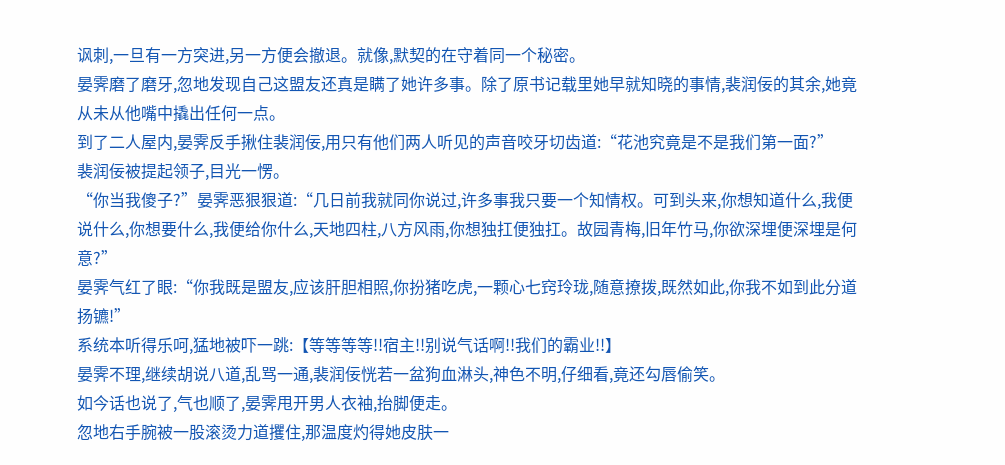讽刺,一旦有一方突进,另一方便会撤退。就像,默契的在守着同一个秘密。
晏霁磨了磨牙,忽地发现自己这盟友还真是瞒了她许多事。除了原书记载里她早就知晓的事情,裴润佞的其余,她竟从未从他嘴中撬出任何一点。
到了二人屋内,晏霁反手揪住裴润佞,用只有他们两人听见的声音咬牙切齿道:“花池究竟是不是我们第一面?”
裴润佞被提起领子,目光一愣。
“你当我傻子?”晏霁恶狠狠道:“几日前我就同你说过,许多事我只要一个知情权。可到头来,你想知道什么,我便说什么,你想要什么,我便给你什么,天地四柱,八方风雨,你想独扛便独扛。故园青梅,旧年竹马,你欲深埋便深埋是何意?”
晏霁气红了眼:“你我既是盟友,应该肝胆相照,你扮猪吃虎,一颗心七窍玲珑,随意撩拨,既然如此,你我不如到此分道扬镳!”
系统本听得乐呵,猛地被吓一跳:【等等等等!!宿主!!别说气话啊!!我们的霸业!!】
晏霁不理,继续胡说八道,乱骂一通,裴润佞恍若一盆狗血淋头,神色不明,仔细看,竟还勾唇偷笑。
如今话也说了,气也顺了,晏霁甩开男人衣袖,抬脚便走。
忽地右手腕被一股滚烫力道攫住,那温度灼得她皮肤一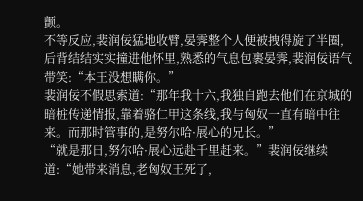颤。
不等反应,裴润佞猛地收臂,晏霁整个人便被拽得旋了半圈,后背结结实实撞进他怀里,熟悉的气息包裹晏霁,裴润佞语气带笑:“本王没想瞒你。”
裴润佞不假思索道:“那年我十六,我独自跑去他们在京城的暗桩传递情报,靠着骆仁甲这条线,我与匈奴一直有暗中往来。而那时管事的,是努尔哈·展心的兄长。”
“就是那日,努尔哈·展心远赴千里赶来。”裴润佞继续道:“她带来消息,老匈奴王死了,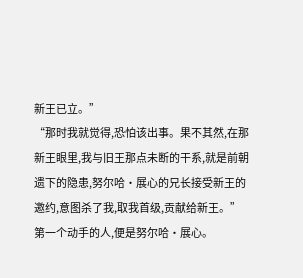新王已立。”
“那时我就觉得,恐怕该出事。果不其然,在那新王眼里,我与旧王那点未断的干系,就是前朝遗下的隐患,努尔哈·展心的兄长接受新王的邀约,意图杀了我,取我首级,贡献给新王。”
第一个动手的人,便是努尔哈·展心。